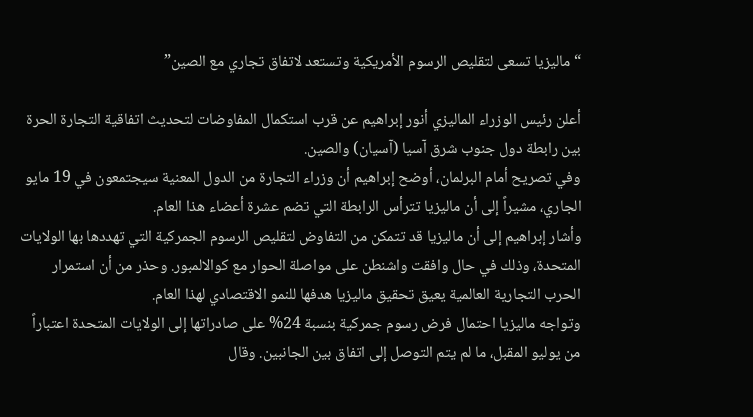“ماليزيا تسعى لتقليص الرسوم الأمريكية وتستعد لاتفاق تجاري مع الصين”

أعلن رئيس الوزراء الماليزي أنور إبراهيم عن قرب استكمال المفاوضات لتحديث اتفاقية التجارة الحرة بين رابطة دول جنوب شرق آسيا (آسيان) والصين.
وفي تصريح أمام البرلمان، أوضح إبراهيم أن وزراء التجارة من الدول المعنية سيجتمعون في 19 مايو الجاري، مشيراً إلى أن ماليزيا تترأس الرابطة التي تضم عشرة أعضاء هذا العام.
وأشار إبراهيم إلى أن ماليزيا قد تتمكن من التفاوض لتقليص الرسوم الجمركية التي تهددها بها الولايات المتحدة، وذلك في حال وافقت واشنطن على مواصلة الحوار مع كوالالمبور. وحذر من أن استمرار الحرب التجارية العالمية يعيق تحقيق ماليزيا هدفها للنمو الاقتصادي لهذا العام.
وتواجه ماليزيا احتمال فرض رسوم جمركية بنسبة 24% على صادراتها إلى الولايات المتحدة اعتباراً من يوليو المقبل، ما لم يتم التوصل إلى اتفاق بين الجانبين. وقال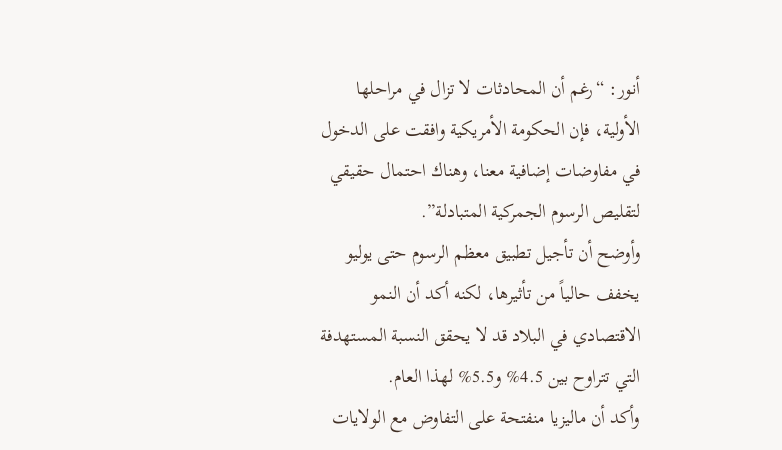أنور: “رغم أن المحادثات لا تزال في مراحلها الأولية، فإن الحكومة الأمريكية وافقت على الدخول في مفاوضات إضافية معنا، وهناك احتمال حقيقي لتقليص الرسوم الجمركية المتبادلة”.
وأوضح أن تأجيل تطبيق معظم الرسوم حتى يوليو يخفف حالياً من تأثيرها، لكنه أكد أن النمو الاقتصادي في البلاد قد لا يحقق النسبة المستهدفة التي تتراوح بين 4.5% و5.5% لهذا العام.
وأكد أن ماليزيا منفتحة على التفاوض مع الولايات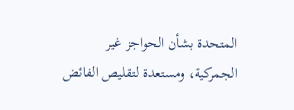المتحدة بشأن الحواجز غير الجمركية، ومستعدة لتقليص الفائض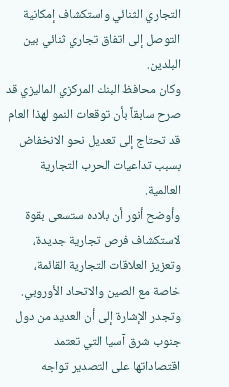التجاري الثنائي واستكشاف إمكانية التوصل إلى اتفاق تجاري ثنائي بين البلدين.
وكان محافظ البنك المركزي الماليزي قد صرح سابقاً بأن توقعات النمو لهذا العام قد تحتاج إلى تعديل نحو الانخفاض بسبب تداعيات الحرب التجارية العالمية.
وأوضح أنور أن بلاده ستسعى بقوة لاستكشاف فرص تجارية جديدة، وتعزيز العلاقات التجارية القائمة، خاصة مع الصين والاتحاد الأوروبي.
وتجدر الإشارة إلى أن العديد من دول جنوب شرق آسيا التي تعتمد اقتصاداتها على التصدير تواجه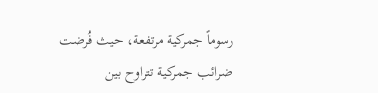رسوماً جمركية مرتفعة، حيث فُرضت ضرائب جمركية تتراوح بين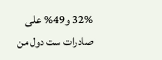32% و49% على صادرات ست دول من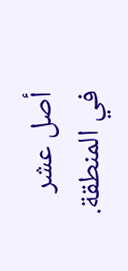أصل عشر في المنطقة.